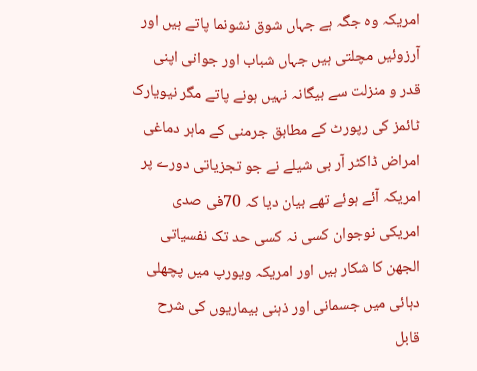امریکہ وہ جگہ ہے جہاں شوق نشونما پاتے ہیں اور آرزوئیں مچلتی ہیں جہاں شباب اور جوانی اپنی قدر و منزلت سے بیگانہ نہیں ہونے پاتے مگر نیویارک ٹائمز کی رپورٹ کے مطابق جرمنی کے ماہر دماغی امراض ڈاکٹر آر بی شیلے نے جو تجزیاتی دورے پر امریکہ آئے ہوئے تھے بیان دیا کہ 70فی صدی امریکی نوجوان کسی نہ کسی حد تک نفسیاتی الجھن کا شکار ہیں اور امریکہ ویورپ میں پچھلی دہائی میں جسمانی اور ذہنی بیماریوں کی شرح قابل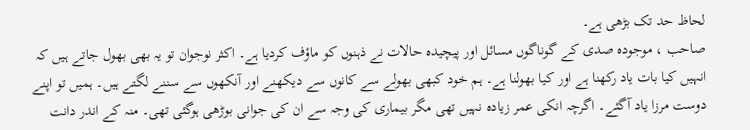لحاظ حد تک بڑھی ہے۔
صاحب ، موجودہ صدی کے گوناگوں مسائل اور پیچیدہ حالات نے ذہنوں کو ماؤف کردیا ہے۔ اکثر نوجوان تو یہ بھی بھول جاتے ہیں کہ انہیں کیا بات یاد رکھنا ہے اور کیا بھولنا ہے۔ ہم خود کبھی بھولے سے کانوں سے دیکھنے اور آنکھوں سے سننے لگتے ہیں۔ ہمیں تو اپنے دوست مرزا یاد آگئے۔ اگرچہ انکی عمر زیادہ نہیں تھی مگر بیماری کی وجہ سے ان کی جوانی بوڑھی ہوگئی تھی۔ منہ کے اندر دانت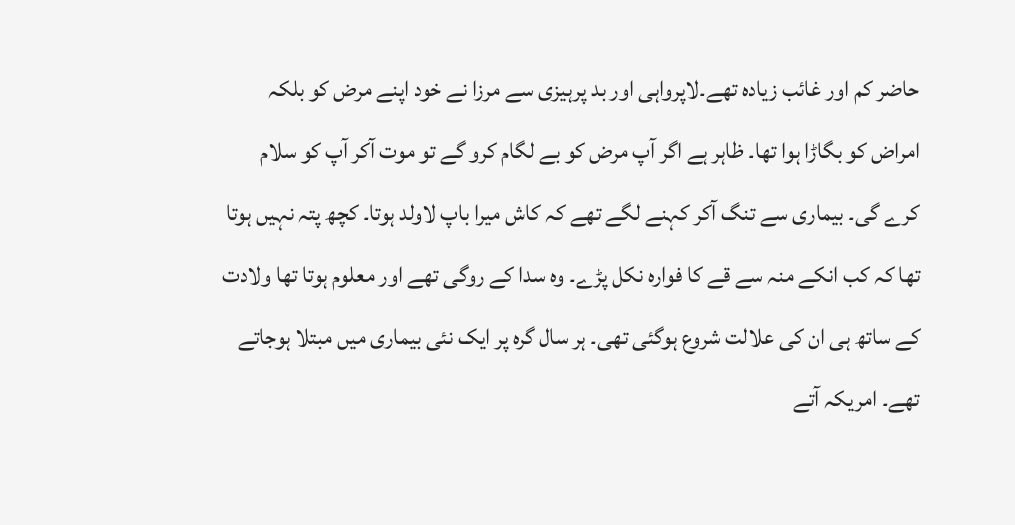حاضر کم اور غائب زیادہ تھے۔لاپرواہی اور بد پرہیزی سے مرزا نے خود اپنے مرض کو بلکہ امراض کو بگاڑا ہوا تھا۔ ظاہر ہے اگر آپ مرض کو بے لگام کرو گے تو موت آکر آپ کو سلام کرے گی۔ بیماری سے تنگ آکر کہنے لگے تھے کہ کاش میرا باپ لاولد ہوتا۔ کچھ پتہ نہیں ہوتا تھا کہ کب انکے منہ سے قے کا فوارہ نکل پڑے۔ وہ سدا کے روگی تھے اور معلوم ہوتا تھا ولادت کے ساتھ ہی ان کی علالت شروع ہوگئی تھی۔ ہر سال گرہ پر ایک نئی بیماری میں مبتلا ہوجاتے تھے۔ امریکہ آتے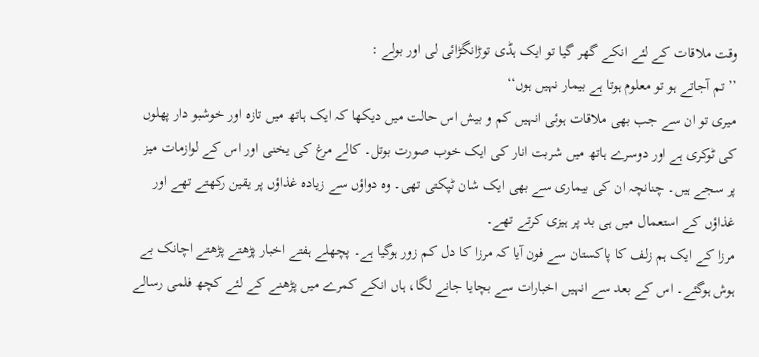وقت ملاقات کے لئے انکے گھر گیا تو ایک ہڈی توڑانگڑائی لی اور بولے :
’’ تم آجاتے ہو تو معلوم ہوتا ہے بیمار نہیں ہوں‘‘
میری تو ان سے جب بھی ملاقات ہوئی انہیں کم و بیش اس حالت میں دیکھا کہ ایک ہاتھ میں تازہ اور خوشبو دار پھلوں کی ٹوکری ہے اور دوسرے ہاتھ میں شربت انار کی ایک خوب صورت بوتل۔ کالے مرغ کی یخنی اور اس کے لوازمات میز پر سجے ہیں۔ چنانچہ ان کی بیماری سے بھی ایک شان ٹپکتی تھی۔ وہ دواؤں سے زیادہ غذاؤں پر یقین رکھتے تھے اور غذاؤں کے استعمال میں ہی بد پر ہیزی کرتے تھے۔
مرزا کے ایک ہم زلف کا پاکستان سے فون آیا کہ مرزا کا دل کم زور ہوگیا ہے۔ پچھلے ہفتے اخبار پڑھتے پڑھتے اچانک بے ہوش ہوگئے۔ اس کے بعد سے انہیں اخبارات سے بچایا جانے لگا، ہاں انکے کمرے میں پڑھنے کے لئے کچھ فلمی رسالے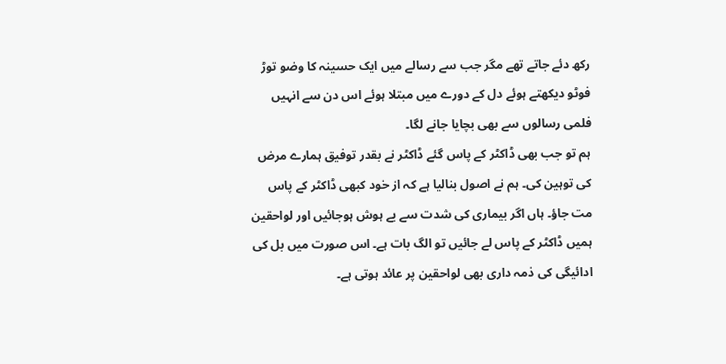رکھ دئے جاتے تھے مگر جب سے رسالے میں ایک حسینہ کا وضو توڑ فوٹو دیکھتے ہوئے دل کے دورے میں مبتلا ہوئے اس دن سے انہیں فلمی رسالوں سے بھی بچایا جانے لگا۔
ہم تو جب بھی ڈاکٹر کے پاس گئے ڈاکٹر نے بقدر توفیق ہمارے مرض کی توہین کی۔ ہم نے اصول بنالیا ہے کہ از خود کبھی ڈاکٹر کے پاس مت جاؤ۔ ہاں اگر بیماری کی شدت سے بے ہوش ہوجائیں اور لواحقین ہمیں ڈاکٹر کے پاس لے جائیں تو الگ بات ہے۔ اس صورت میں بل کی ادائیگی کی ذمہ داری بھی لواحقین پر عائد ہوتی ہے۔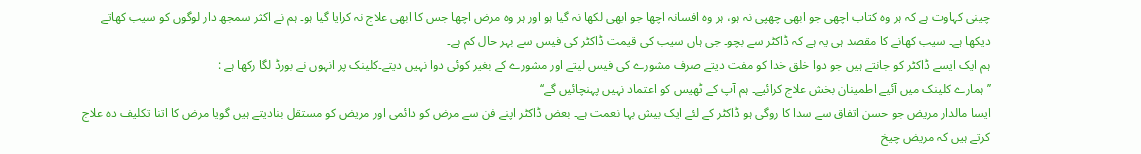چینی کہاوت ہے کہ ہر وہ کتاب اچھی جو ابھی چھپی نہ ہو، ہر وہ افسانہ اچھا جو ابھی لکھا نہ گیا ہو اور ہر وہ مرض اچھا جس کا ابھی علاج نہ کرایا گیا ہو۔ ہم نے اکثر سمجھ دار لوگوں کو سیب کھاتے دیکھا ہے۔ سیب کھانے کا مقصد ہی یہ ہے کہ ڈاکٹر سے بچو۔ جی ہاں سیب کی قیمت ڈاکٹر کی فیس سے بہر حال کم ہے۔
ہم ایک ایسے ڈاکٹر کو جانتے ہیں جو دوا خلق خدا کو مفت دیتے صرف مشورے کی فیس لیتے اور مشورے کے بغیر کوئی دوا نہیں دیتے۔کلینک پر انہوں نے بورڈ لگا رکھا ہے :
’’ہمارے کلینک میں آئیے اطمینان بخش علاج کرائیے۔ ہم آپ کے ٹھیس کو اعتماد نہیں پہنچائیں گے‘‘
ایسا مالدار مریض جو حسن اتفاق سے سدا کا روگی ہو ڈاکٹر کے لئے ایک بیش بہا نعمت ہے۔ بعض ڈاکٹر اپنے فن سے مرض کو دائمی اور مریض کو مستقل بنادیتے ہیں گویا مرض کا اتنا تکلیف دہ علاج کرتے ہیں کہ مریض چیخ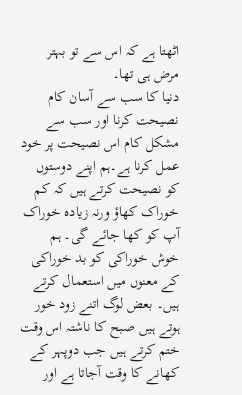اٹھتا ہے کہ اس سے تو بہتر مرض ہی تھا۔
دنیا کا سب سے آسان کام نصیحت کرنا اور سب سے مشکل کام اس نصیحت پر خود عمل کرنا ہے۔ہم اپنے دوستوں کو نصیحت کرتے ہیں کہ کم خوراک کھاؤ ورنہ زیادہ خوراک آپ کو کھا جائے گی۔ ہم خوش خوراکی کو بد خوراکی کے معنوں میں استعمال کرتے ہیں۔ بعض لوگ اتنے زود خور ہوتے ہیں صبح کا ناشتہ اس وقت ختم کرتے ہیں جب دوپہر کے کھانے کا وقت آجاتا ہے اور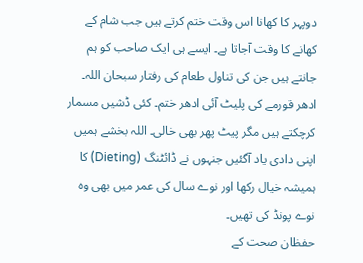دوپہر کا کھانا اس وقت ختم کرتے ہیں جب شام کے کھانے کا وقت آجاتا ہے۔ ایسے ہی ایک صاحب کو ہم جانتے ہیں جن کی تناول طعام کی رفتار سبحان اللہ۔ ادھر قورمے کی پلیٹ آئی ادھر ختم۔ کئی ڈشیں مسمار کرچکتے ہیں مگر پیٹ پھر بھی خالی۔ اللہ بخشے ہمیں اپنی دادی یاد آگئیں جنہوں نے ڈائٹنگ (Dieting) کا ہمیشہ خیال رکھا اور نوے سال کی عمر میں بھی وہ نوے پونڈ کی تھیں۔
حفظان صحت کے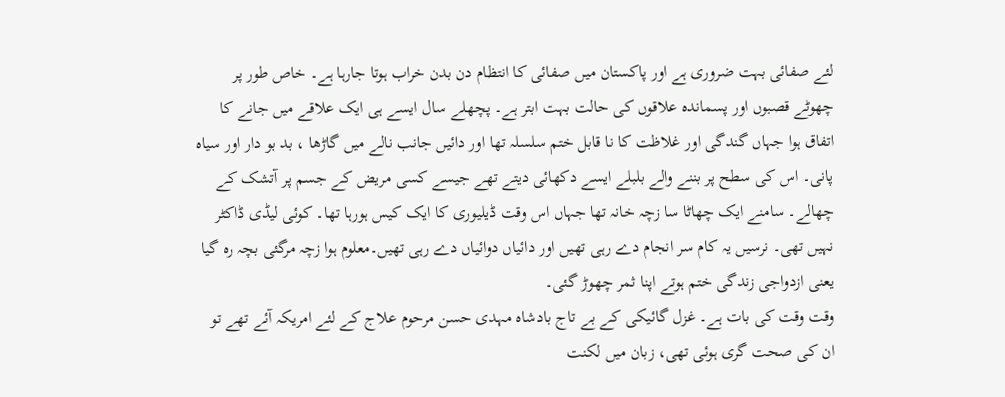لئے صفائی بہت ضروری ہے اور پاکستان میں صفائی کا انتظام دن بدن خراب ہوتا جارہا ہے۔ خاص طور پر چھوٹے قصبوں اور پسماندہ علاقوں کی حالت بہت ابتر ہے۔ پچھلے سال ایسے ہی ایک علاقے میں جانے کا اتفاق ہوا جہاں گندگی اور غلاظت کا نا قابل ختم سلسلہ تھا اور دائیں جانب نالے میں گاڑھا ، بد بو دار اور سیاہ پانی۔ اس کی سطح پر بننے والے بلبلے ایسے دکھائی دیتے تھے جیسے کسی مریض کے جسم پر آتشک کے چھالے۔ سامنے ایک چھاٹا سا زچہ خانہ تھا جہاں اس وقت ڈیلیوری کا ایک کیس ہورہا تھا۔ کوئی لیڈی ڈاکٹر نہیں تھی۔ نرسیں یہ کام سر انجام دے رہی تھیں اور دائیاں دوائیاں دے رہی تھیں۔معلوم ہوا زچہ مرگئی بچہ رہ گیا یعنی ازدواجی زندگی ختم ہوتے اپنا ثمر چھوڑ گئی۔
وقت وقت کی بات ہے۔ غزل گائیکی کے بے تاج بادشاہ مہدی حسن مرحوم علاج کے لئے امریکہ آئے تھے تو ان کی صحت گری ہوئی تھی، زبان میں لکنت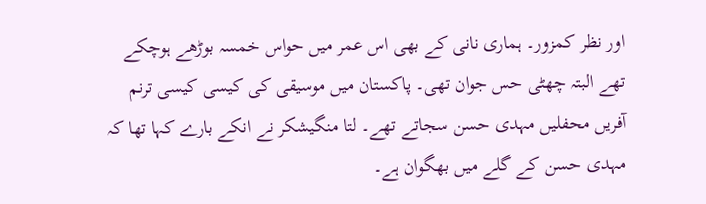اور نظر کمزور۔ ہماری نانی کے بھی اس عمر میں حواس خمسہ بوڑھے ہوچکے تھے البتہ چھٹی حس جوان تھی۔ پاکستان میں موسیقی کی کیسی کیسی ترنم آفریں محفلیں مہدی حسن سجاتے تھے۔ لتا منگیشکر نے انکے بارے کہا تھا کہ مہدی حسن کے گلے میں بھگوان ہے۔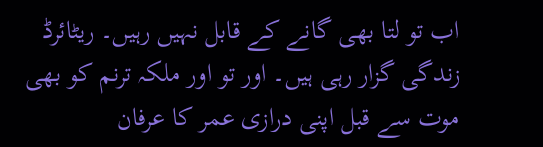اب تو لتا بھی گانے کے قابل نہیں رہیں۔ ریٹائرڈ زندگی گزار رہی ہیں۔ اور تو اور ملکہ ترنم کو بھی موت سے قبل اپنی درازی عمر کا عرفان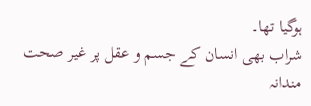ہوگیا تھا۔
شراب بھی انسان کے جسم و عقل پر غیر صحت مندانہ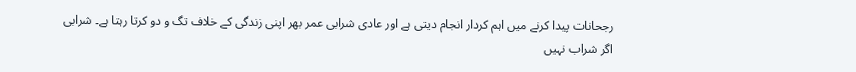رجحانات پیدا کرنے میں اہم کردار انجام دیتی ہے اور عادی شرابی عمر بھر اپنی زندگی کے خلاف تگ و دو کرتا رہتا ہے۔ شرابی اگر شراب نہیں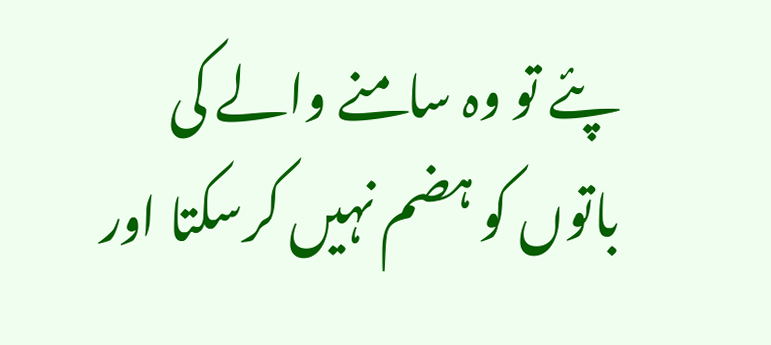پئے تو وہ سامنے والے کی باتوں کو ہضم نہیں کرسکتا اور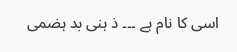اسی کا نام ہے ۔۔۔ ذ ہنی بد ہضمی